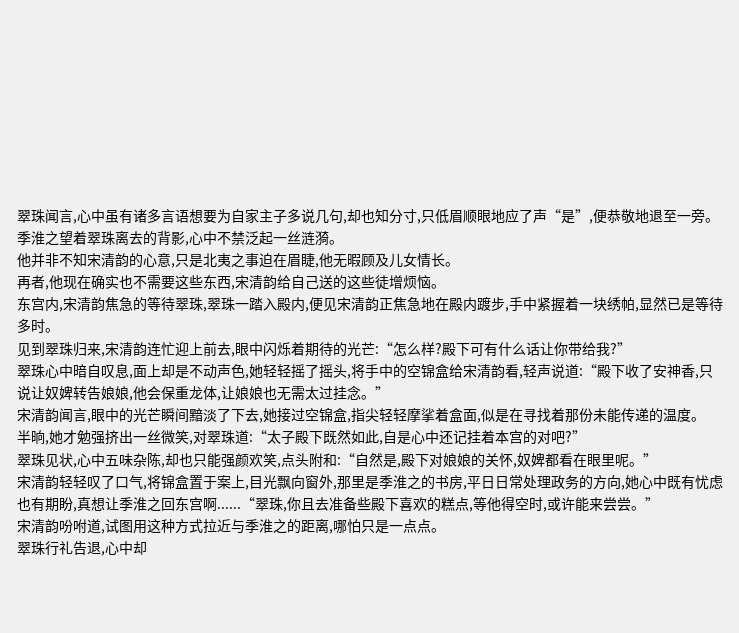翠珠闻言,心中虽有诸多言语想要为自家主子多说几句,却也知分寸,只低眉顺眼地应了声“是”,便恭敬地退至一旁。
季淮之望着翠珠离去的背影,心中不禁泛起一丝涟漪。
他并非不知宋清韵的心意,只是北夷之事迫在眉睫,他无暇顾及儿女情长。
再者,他现在确实也不需要这些东西,宋清韵给自己送的这些徒增烦恼。
东宫内,宋清韵焦急的等待翠珠,翠珠一踏入殿内,便见宋清韵正焦急地在殿内踱步,手中紧握着一块绣帕,显然已是等待多时。
见到翠珠归来,宋清韵连忙迎上前去,眼中闪烁着期待的光芒:“怎么样?殿下可有什么话让你带给我?”
翠珠心中暗自叹息,面上却是不动声色,她轻轻摇了摇头,将手中的空锦盒给宋清韵看,轻声说道:“殿下收了安神香,只说让奴婢转告娘娘,他会保重龙体,让娘娘也无需太过挂念。”
宋清韵闻言,眼中的光芒瞬间黯淡了下去,她接过空锦盒,指尖轻轻摩挲着盒面,似是在寻找着那份未能传递的温度。
半晌,她才勉强挤出一丝微笑,对翠珠道:“太子殿下既然如此,自是心中还记挂着本宫的对吧?”
翠珠见状,心中五味杂陈,却也只能强颜欢笑,点头附和:“自然是,殿下对娘娘的关怀,奴婢都看在眼里呢。”
宋清韵轻轻叹了口气,将锦盒置于案上,目光飘向窗外,那里是季淮之的书房,平日日常处理政务的方向,她心中既有忧虑也有期盼,真想让季淮之回东宫啊......“翠珠,你且去准备些殿下喜欢的糕点,等他得空时,或许能来尝尝。”
宋清韵吩咐道,试图用这种方式拉近与季淮之的距离,哪怕只是一点点。
翠珠行礼告退,心中却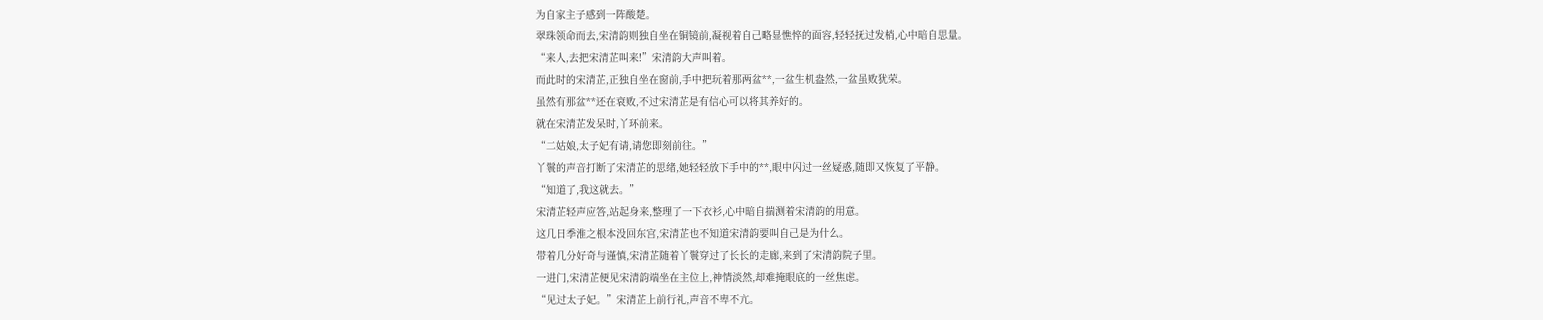为自家主子感到一阵酸楚。
翠珠领命而去,宋清韵则独自坐在铜镜前,凝视着自己略显憔悴的面容,轻轻抚过发梢,心中暗自思量。
“来人,去把宋清芷叫来!”宋清韵大声叫着。
而此时的宋清芷,正独自坐在窗前,手中把玩着那两盆**,一盆生机盎然,一盆虽败犹荣。
虽然有那盆**还在衰败,不过宋清芷是有信心可以将其养好的。
就在宋清芷发呆时,丫环前来。
“二姑娘,太子妃有请,请您即刻前往。”
丫鬟的声音打断了宋清芷的思绪,她轻轻放下手中的**,眼中闪过一丝疑惑,随即又恢复了平静。
“知道了,我这就去。”
宋清芷轻声应答,站起身来,整理了一下衣衫,心中暗自揣测着宋清韵的用意。
这几日季淮之根本没回东宫,宋清芷也不知道宋清韵要叫自己是为什么。
带着几分好奇与谨慎,宋清芷随着丫鬟穿过了长长的走廊,来到了宋清韵院子里。
一进门,宋清芷便见宋清韵端坐在主位上,神情淡然,却难掩眼底的一丝焦虑。
“见过太子妃。”宋清芷上前行礼,声音不卑不亢。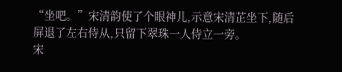“坐吧。”宋清韵使了个眼神儿,示意宋清芷坐下,随后屏退了左右侍从,只留下翠珠一人侍立一旁。
宋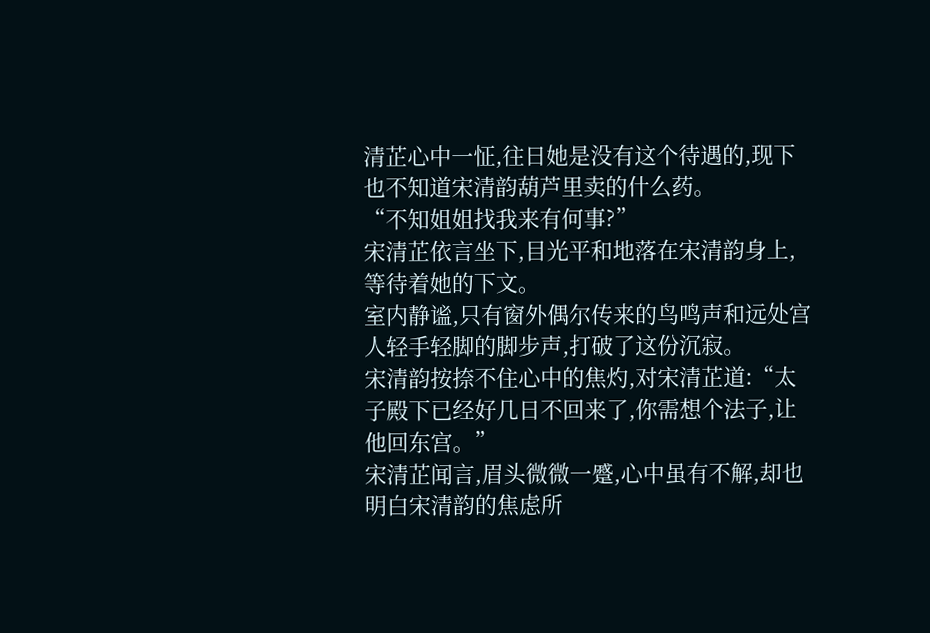清芷心中一怔,往日她是没有这个待遇的,现下也不知道宋清韵葫芦里卖的什么药。
“不知姐姐找我来有何事?”
宋清芷依言坐下,目光平和地落在宋清韵身上,等待着她的下文。
室内静谧,只有窗外偶尔传来的鸟鸣声和远处宫人轻手轻脚的脚步声,打破了这份沉寂。
宋清韵按捺不住心中的焦灼,对宋清芷道:“太子殿下已经好几日不回来了,你需想个法子,让他回东宫。”
宋清芷闻言,眉头微微一蹙,心中虽有不解,却也明白宋清韵的焦虑所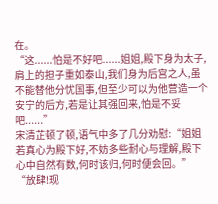在。
“这......怕是不好吧......姐姐,殿下身为太子,肩上的担子重如泰山,我们身为后宫之人,虽不能替他分忧国事,但至少可以为他营造一个安宁的后方,若是让其强回来,怕是不妥吧......”
宋清芷顿了顿,语气中多了几分劝慰:“姐姐若真心为殿下好,不妨多些耐心与理解,殿下心中自然有数,何时该归,何时便会回。”
“放肆!现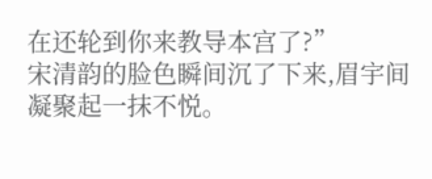在还轮到你来教导本宫了?”
宋清韵的脸色瞬间沉了下来,眉宇间凝聚起一抹不悦。